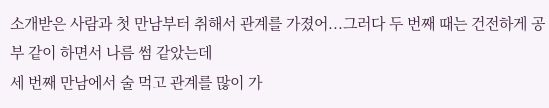소개받은 사람과 첫 만남부터 취해서 관계를 가졌어...그러다 두 번째 때는 건전하게 공부 같이 하면서 나름 썸 같았는데
세 번째 만남에서 술 먹고 관계를 많이 가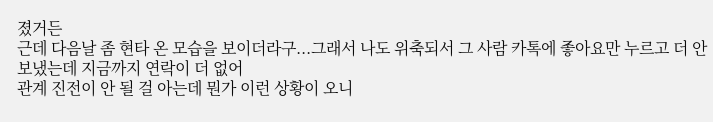졌거든
근데 다음날 좀 현타 온 모습을 보이더라구...그래서 나도 위축되서 그 사람 카톡에 좋아요만 누르고 더 안 보냈는데 지금까지 연락이 더 없어
관계 진전이 안 될 걸 아는데 뭔가 이런 상황이 오니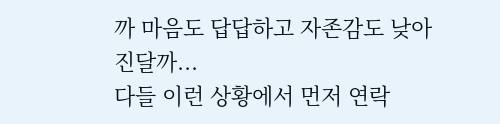까 마음도 답답하고 자존감도 낮아진달까...
다들 이런 상황에서 먼저 연락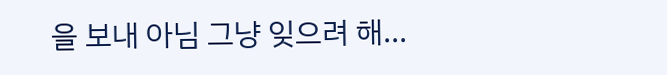을 보내 아님 그냥 잊으려 해...